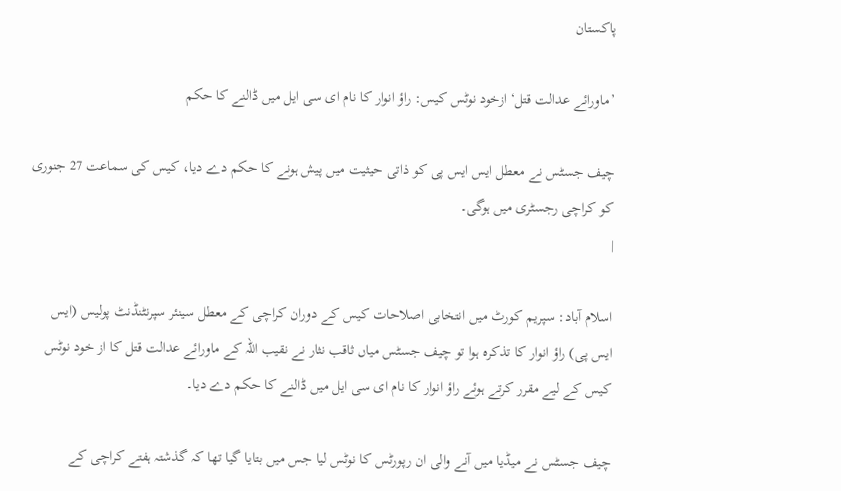پاکستان

’ماورائے عدالت قتل‘ ازخود نوٹس کیس: راؤ انوار کا نام ای سی ایل میں ڈالنے کا حکم

چیف جسٹس نے معطل ایس ایس پی کو ذاتی حیثیت میں پیش ہونے کا حکم دے دیا، کیس کی سماعت 27 جنوری کو کراچی رجسٹری میں ہوگی۔
|

اسلام آباد: سپریم کورٹ میں انتخابی اصلاحات کیس کے دوران کراچی کے معطل سینئر سپرنٹنڈنٹ پولیس (ایس ایس پی) راؤ انوار کا تذکرہ ہوا تو چیف جسٹس میاں ثاقب نثار نے نقیب اللہ کے ماورائے عدالت قتل کا از خود نوٹس کیس کے لیے مقرر کرتے ہوئے راؤ انوار کا نام ای سی ایل میں ڈالنے کا حکم دے دیا۔

چیف جسٹس نے میڈیا میں آنے والی ان رپورٹس کا نوٹس لیا جس میں بتایا گیا تھا کہ گذشتہ ہفتے کراچی کے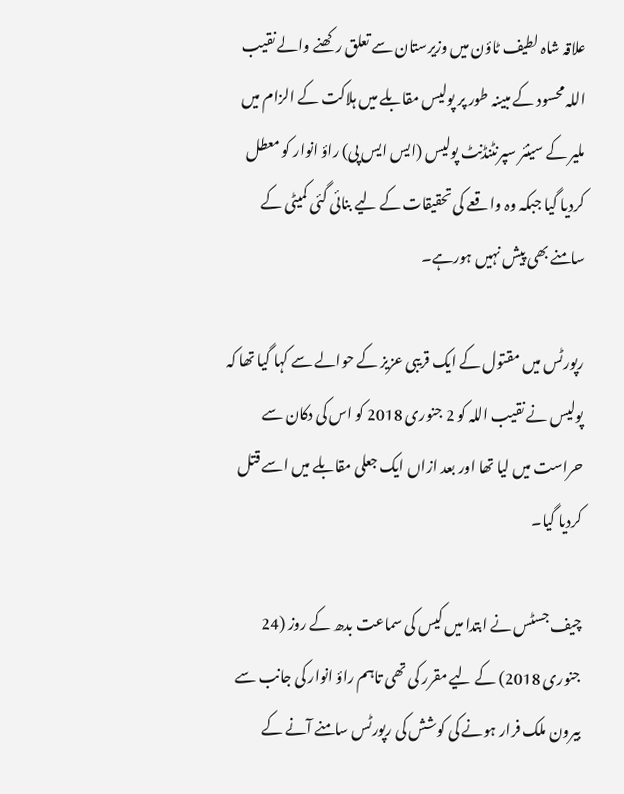علاقہ شاہ لطیف ٹاؤن میں وزیرستان سے تعلق رکھنے والے نقیب اللہ محسود کے مبینہ طور پر پولیس مقابلے میں ہلاکت کے الزام میں ملیر کے سینئر سپرنٹنڈنٹ پولیس (ایس ایس پی) راؤ انوار کو معطل کردیا گیا جبکہ وہ واقعے کی تحقیقات کے لیے بنائی گئی کمیٹی کے سامنے بھی پیش نہیں ہورہے۔

رپورٹس میں مقتول کے ایک قریبی عزیز کے حوالے سے کہا گیا تھا کہ پولیس نے نقیب اللہ کو 2 جنوری 2018 کو اس کی دکان سے حراست میں لیا تھا اور بعد ازاں ایک جعلی مقابلے میں اسے قتل کردیا گیا۔

چیف جسٹس نے ابتدا میں کیس کی سماعت بدھ کے روز (24 جنوری 2018) کے لیے مقرر کی تھی تاہم راؤ انوار کی جانب سے بیرون ملک فرار ہونے کی کوشش کی رپورٹس سامنے آنے کے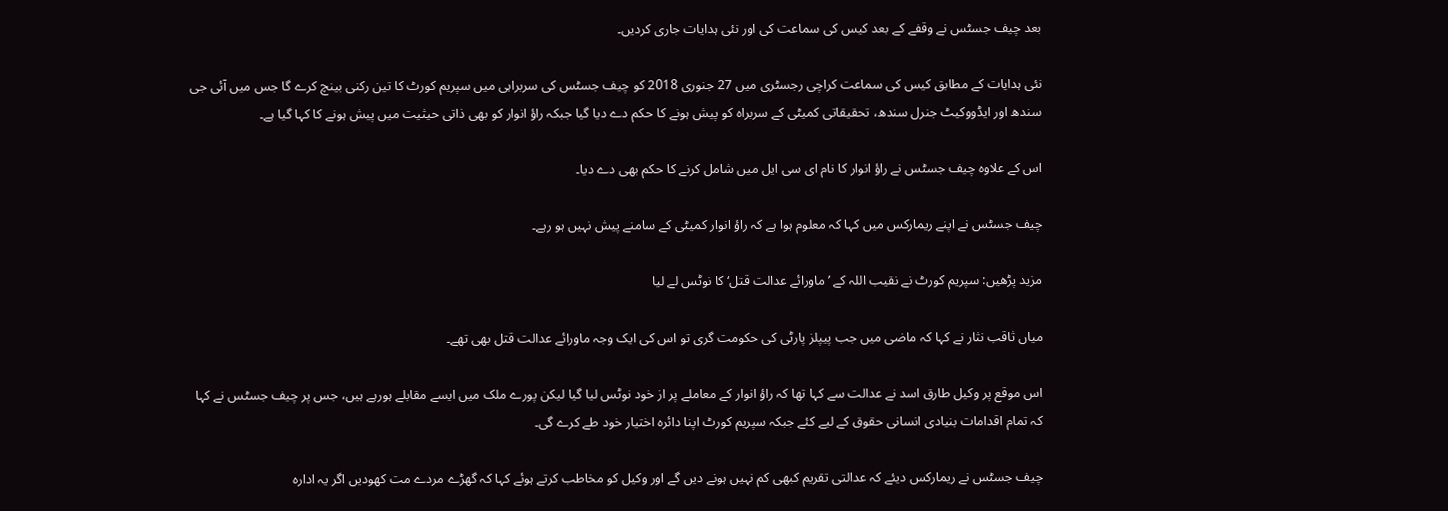بعد چیف جسٹس نے وقفے کے بعد کیس کی سماعت کی اور نئی ہدایات جاری کردیں۔

نئی ہدایات کے مطابق کیس کی سماعت کراچی رجسٹری میں 27 جنوری 2018 کو چیف جسٹس کی سربراہی میں سپریم کورٹ کا تین رکنی بینچ کرے گا جس میں آئی جی سندھ اور ایڈووکیٹ جنرل سندھ، تحقیقاتی کمیٹی کے سربراہ کو پیش ہونے کا حکم دے دیا گیا جبکہ راؤ انوار کو بھی ذاتی حیثیت میں پیش ہونے کا کہا گیا ہے۔

اس کے علاوہ چیف جسٹس نے راؤ انوار کا نام ای سی ایل میں شامل کرنے کا حکم بھی دے دیا۔

چیف جسٹس نے اپنے ریمارکس میں کہا کہ معلوم ہوا ہے کہ راؤ انوار کمیٹی کے سامنے پیش نہیں ہو رہے۔

مزید پڑھیں: سپریم کورٹ نے نقیب اللہ کے ’ماورائے عدالت قتل‘ کا نوٹس لے لیا

میاں ثاقب نثار نے کہا کہ ماضی میں جب پیپلز پارٹی کی حکومت گری تو اس کی ایک وجہ ماورائے عدالت قتل بھی تھے۔

اس موقع پر وکیل طارق اسد نے عدالت سے کہا تھا کہ راؤ انوار کے معاملے پر از خود نوٹس لیا گیا لیکن پورے ملک میں ایسے مقابلے ہورہے ہیں، جس پر چیف جسٹس نے کہا کہ تمام اقدامات بنیادی انسانی حقوق کے لیے کئے جبکہ سپریم کورٹ اپنا دائرہ اختیار خود طے کرے گی۔

چیف جسٹس نے ریمارکس دیئے کہ عدالتی تقریم کبھی کم نہیں ہونے دیں گے اور وکیل کو مخاطب کرتے ہوئے کہا کہ گھڑے مردے مت کھودیں اگر یہ ادارہ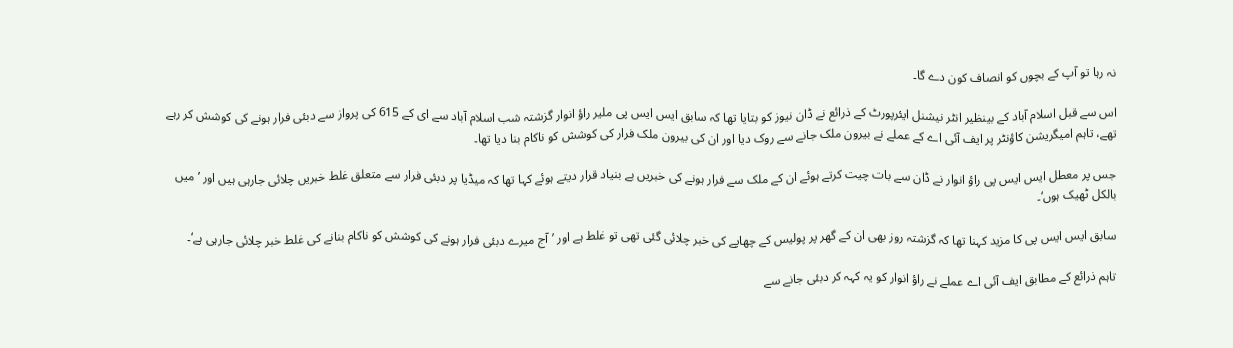نہ رہا تو آپ کے بچوں کو انصاف کون دے گا۔

اس سے قبل اسلام آباد کے بینظیر انٹر نیشنل ایئرپورٹ کے ذرائع نے ڈان نیوز کو بتایا تھا کہ سابق ایس ایس پی ملیر راؤ انوار گزشتہ شب اسلام آباد سے ای کے 615 کی پرواز سے دبئی فرار ہونے کی کوشش کر رہے تھے، تاہم امیگریشن کاؤنٹر پر ایف آئی اے کے عملے نے بیرون ملک جانے سے روک دیا اور ان کی بیرون ملک فرار کی کوشش کو ناکام بنا دیا تھا۔

جس پر معطل ایس ایس پی راؤ انوار نے ڈان سے بات چیت کرتے ہوئے ان کے ملک سے فرار ہونے کی خبریں بے بنیاد قرار دیتے ہوئے کہا تھا کہ میڈیا پر دبئی فرار سے متعلق غلط خبریں چلائی جارہی ہیں اور ’میں بالکل ٹھیک ہوں‘۔

سابق ایس ایس پی کا مزید کہنا تھا کہ گزشتہ روز بھی ان کے گھر پر پولیس کے چھاپے کی خبر چلائی گئی تھی تو غلط ہے اور ’آج میرے دبئی فرار ہونے کی کوشش کو ناکام بنانے کی غلط خبر چلائی جارہی ہے‘۔

تاہم ذرائع کے مطابق ایف آئی اے عملے نے راؤ انوار کو یہ کہہ کر دبئی جانے سے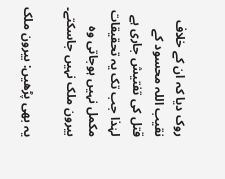روک دیا کہ ان کے خلاف نقیب اللہ محسود کے قتل کی تفتیش جاری ہے لہٰذا جب تک یہ تحقیقات مکمل نہیں ہوجاتی وہ بیرون ملک نہیں جاسکتے۔

یہ بھی پڑھیں: بیرون ملک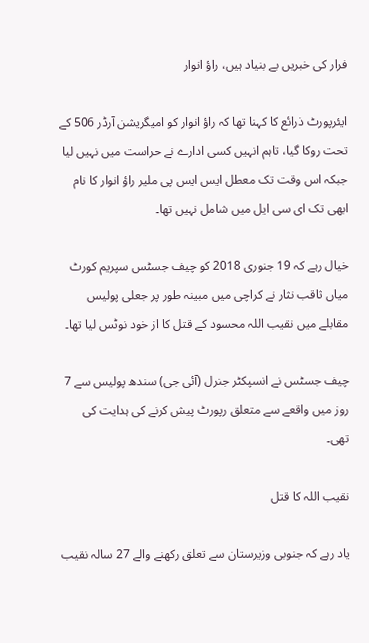فرار کی خبریں بے بنیاد ہیں، راؤ انوار

ایئرپورٹ ذرائع کا کہنا تھا کہ راؤ انوار کو امیگریشن آرڈر 506 کے تحت روکا گیا، تاہم انہیں کسی ادارے نے حراست میں نہیں لیا جبکہ اس وقت تک معطل ایس ایس پی ملیر راؤ انوار کا نام ابھی تک ای سی ایل میں شامل نہیں تھا۔

خیال رہے کہ 19 جنوری 2018 کو چیف جسٹس سپریم کورٹ میاں ثاقب نثار نے کراچی میں مبینہ طور پر جعلی پولیس مقابلے میں نقیب اللہ محسود کے قتل کا از خود نوٹس لیا تھا۔

چیف جسٹس نے انسپکٹر جنرل (آئی جی) سندھ پولیس سے 7 روز میں واقعے سے متعلق رپورٹ پیش کرنے کی ہدایت کی تھی۔

نقیب اللہ کا قتل

یاد رہے کہ جنوبی وزیرستان سے تعلق رکھنے والے 27 سالہ نقیب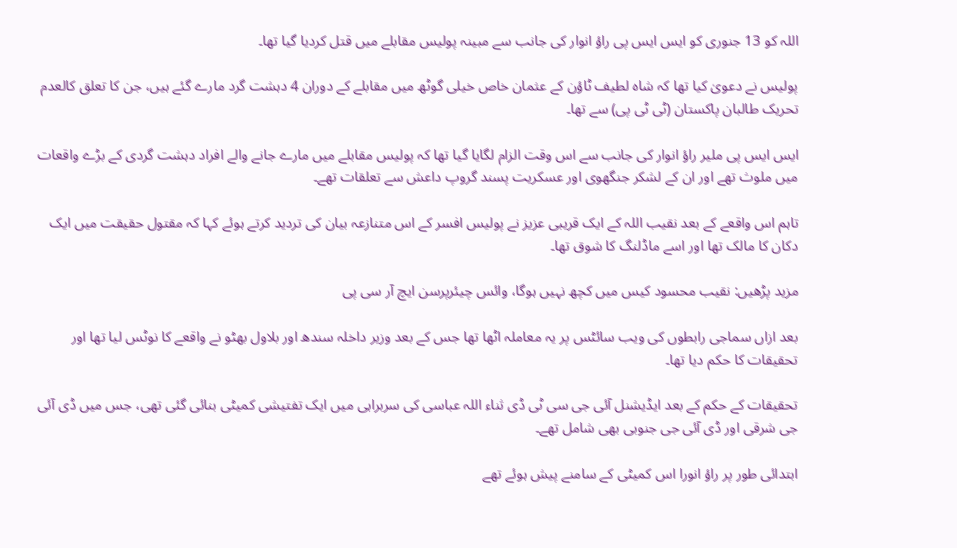اللہ کو 13 جنوری کو ایس ایس پی راؤ انوار کی جانب سے مبینہ پولیس مقابلے میں قتل کردیا گیا تھا۔

پولیس نے دعویٰ کیا تھا کہ شاہ لطیف ٹاؤن کے عثمان خاص خیلی گوٹھ میں مقابلے کے دوران 4 دہشت گرد مارے گئے ہیں، جن کا تعلق کالعدم تحریک طالبان پاکستان (ٹی ٹی پی) سے تھا۔

ایس ایس پی ملیر راؤ انوار کی جانب سے اس وقت الزام لگایا گیا تھا کہ پولیس مقابلے میں مارے جانے والے افراد دہشت گردی کے بڑے واقعات میں ملوث تھے اور ان کے لشکر جنگھوی اور عسکریت پسند گروپ داعش سے تعلقات تھے۔

تاہم اس واقعے کے بعد نقیب اللہ کے ایک قریبی عزیز نے پولیس افسر کے اس متنازعہ بیان کی تردید کرتے ہوئے کہا کہ مقتول حقیقت میں ایک دکان کا مالک تھا اور اسے ماڈلنگ کا شوق تھا۔

مزید پڑھیں: نقیب محسود کیس میں کچھ نہیں ہوگا، وائس چیئرپرسن ایچ آر سی پی

بعد ازاں سماجی رابطوں کی ویب سائٹس پر یہ معاملہ اٹھا تھا جس کے بعد وزیر داخلہ سندھ اور بلاول بھٹو نے واقعے کا نوٹس لیا تھا اور تحقیقات کا حکم دیا تھا۔

تحقیقات کے حکم کے بعد ایڈیشنل آئی جی سی ٹی ڈی ثناء اللہ عباسی کی سربراہی میں ایک تفتیشی کمیٹی بنائی گئی تھی، جس میں ڈی آئی جی شرقی اور ڈی آئی جی جنوبی بھی شامل تھے۔

ابتدائی طور پر راؤ انورا اس کمیٹی کے سامنے پیش ہوئے تھے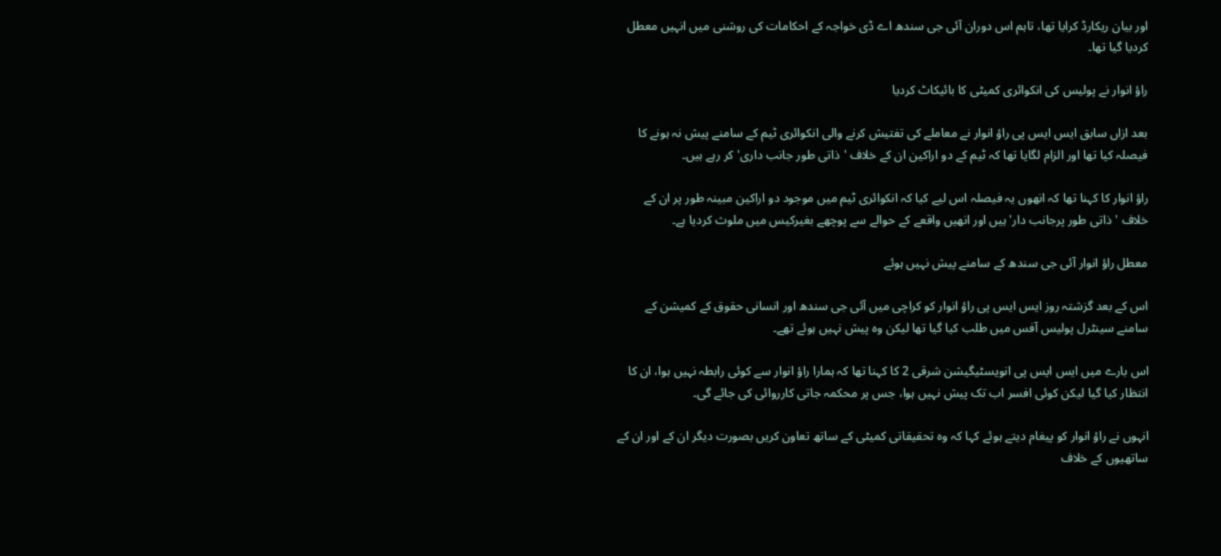اور بیان ریکارڈ کرایا تھا، تاہم اس دوران آئی جی سندھ اے ڈی خواجہ کے احکامات کی روشنی میں انہیں معطل کردیا گیا تھا۔

راؤ انوار نے پولیس کی انکوائری کمیٹی کا بائیکاٹ کردیا

بعد ازاں سابق ایس ایس پی راؤ انوار نے معاملے کی تفتیش کرنے والی انکوائری ٹیم کے سامنے پیش نہ ہونے کا فیصلہ کیا تھا اور الزام لگایا تھا کہ ٹیم کے دو اراکین ان کے خلاف 'ذاتی طور جانب داری' کر رہے ہیں۔

راؤ انوار کا کہنا تھا کہ انھوں یہ فیصلہ اس لیے کیا کہ انکوائری ٹیم میں موجود دو اراکین مبینہ طور پر ان کے خلاف 'ذاتی طور پرجانب دار' ہیں اور انھیں واقعے کے حوالے سے پوچھے بغیرکیس میں ملوث کردیا ہے۔

معطل راؤ انوار آئی جی سندھ کے سامنے پیش نہیں ہوئے

اس کے بعد گزشتہ روز ایس ایس پی راؤ انوار کو کراچی میں آئی جی سندھ اور انسانی حقوق کے کمیشن کے سامنے سینٹرل پولیس آفس میں طلب کیا گیا تھا لیکن وہ پیش نہیں ہوئے تھے۔

اس بارے میں ایس ایس پی انویسٹیگیشن شرقی 2 کا کہنا تھا کہ ہمارا راؤ انوار سے کوئی رابطہ نہیں ہوا، ان کا انتظار کیا گیا لیکن کوئی افسر اب تک پیش نہیں ہوا، جس پر محکمہ جاتی کارروائی کی جائے گی۔

انہوں نے راؤ انوار کو پیغام دیتے ہوئے کہا کہ وہ تحقیقاتی کمیٹی کے ساتھ تعاون کریں بصورت دیگر ان کے اور ان کے ساتھیوں کے خلاف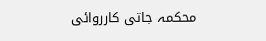محکمہ جاتی کارروائی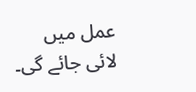عمل میں لائی جائے گی۔